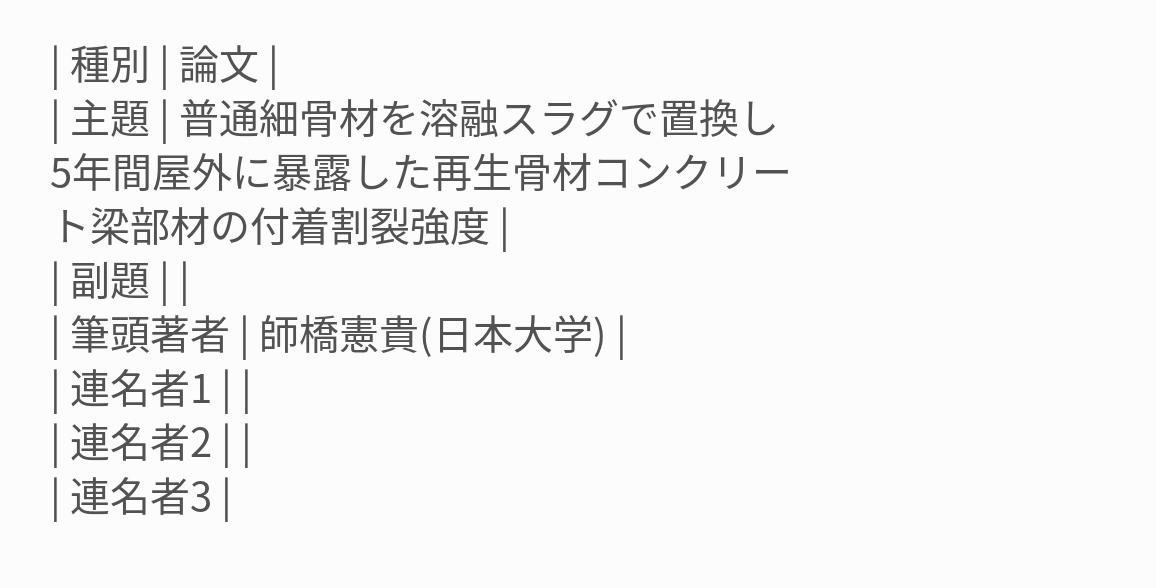| 種別 | 論文 |
| 主題 | 普通細骨材を溶融スラグで置換し5年間屋外に暴露した再生骨材コンクリート梁部材の付着割裂強度 |
| 副題 | |
| 筆頭著者 | 師橋憲貴(日本大学) |
| 連名者1 | |
| 連名者2 | |
| 連名者3 |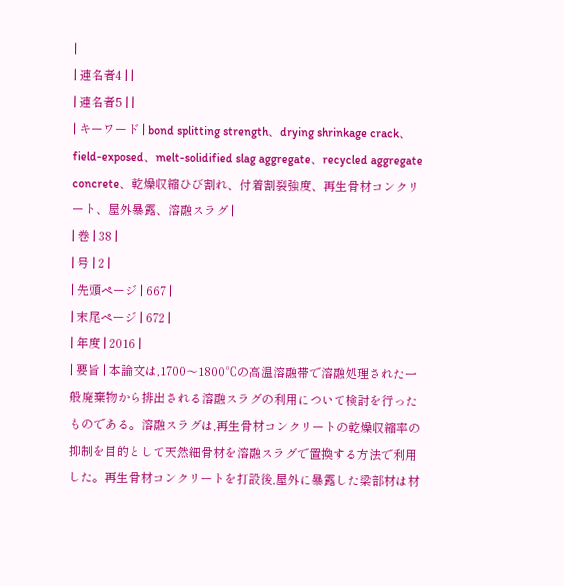|
| 連名者4 | |
| 連名者5 | |
| キーワード | bond splitting strength、drying shrinkage crack、field-exposed、melt-solidified slag aggregate、recycled aggregate concrete、乾燥収縮ひび割れ、付着割裂強度、再生骨材コンクリート、屋外暴露、溶融スラグ |
| 巻 | 38 |
| 号 | 2 |
| 先頭ページ | 667 |
| 末尾ページ | 672 |
| 年度 | 2016 |
| 要旨 | 本論文は,1700〜1800℃の高温溶融帯で溶融処理された一般廃棄物から排出される溶融スラグの利用について検討を行ったものである。溶融スラグは,再生骨材コンクリートの乾燥収縮率の抑制を目的として天然細骨材を溶融スラグで置換する方法で利用した。再生骨材コンクリートを打設後,屋外に暴露した梁部材は材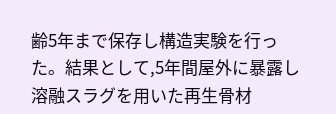齢5年まで保存し構造実験を行った。結果として,5年間屋外に暴露し溶融スラグを用いた再生骨材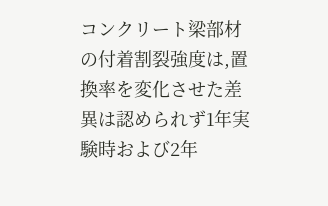コンクリート梁部材の付着割裂強度は,置換率を変化させた差異は認められず1年実験時および2年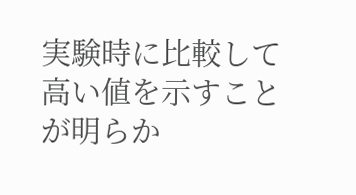実験時に比較して高い値を示すことが明らか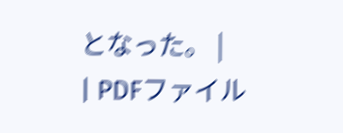となった。 |
| PDFファイル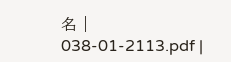名 | 038-01-2113.pdf |